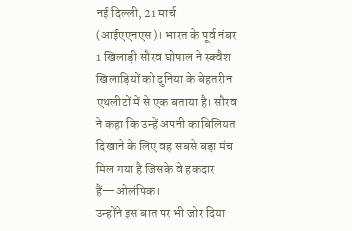नई दिल्ली, 21 मार्च (आईएएनएस)। भारत के पूर्व नंबर 1 खिलाड़ी सौरव घोषाल ने स्क्वैश खिलाड़ियों को दुनिया के बेहतरीन एथलीटों में से एक बताया है। सौरव ने कहा कि उन्हें अपनी काबिलियत दिखाने के लिए वह सबसे बड़ा मंच मिल गया है जिसके वे हकदार हैं—ओलंपिक।
उन्होंने इस बात पर भी जोर दिया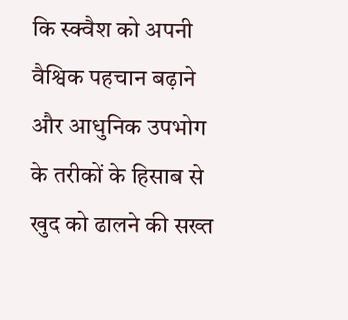कि स्क्वैश को अपनी वैश्विक पहचान बढ़ाने और आधुनिक उपभोग के तरीकों के हिसाब से खुद को ढालने की सख्त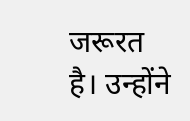जरूरत है। उन्होंने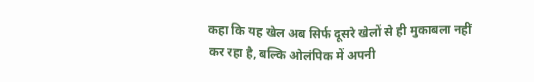कहा कि यह खेल अब सिर्फ दूसरे खेलों से ही मुकाबला नहीं कर रहा है, बल्कि ओलंपिक में अपनी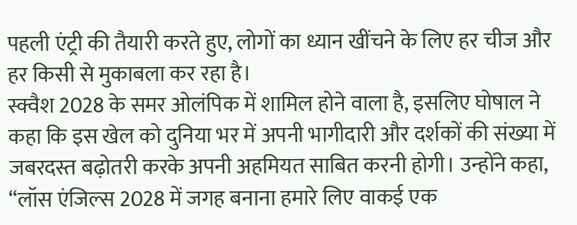पहली एंट्री की तैयारी करते हुए, लोगों का ध्यान खींचने के लिए हर चीज और हर किसी से मुकाबला कर रहा है।
स्क्वैश 2028 के समर ओलंपिक में शामिल होने वाला है, इसलिए घोषाल ने कहा कि इस खेल को दुनिया भर में अपनी भागीदारी और दर्शकों की संख्या में जबरदस्त बढ़ोतरी करके अपनी अहमियत साबित करनी होगी। उन्होंने कहा, “लॉस एंजिल्स 2028 में जगह बनाना हमारे लिए वाकई एक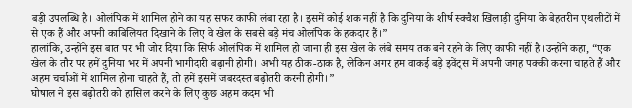बड़ी उपलब्धि है। ओलंपिक में शामिल होने का यह सफर काफी लंबा रहा है। इसमें कोई शक नहीं है कि दुनिया के शीर्ष स्क्वैश खिलाड़ी दुनिया के बेहतरीन एथलीटों में से एक हैं और अपनी काबिलियत दिखाने के लिए वे खेल के सबसे बड़े मंच ओलंपिक के हकदार हैं।”
हालांकि, उन्होंने इस बात पर भी जोर दिया कि सिर्फ ओलंपिक में शामिल हो जाना ही इस खेल के लंबे समय तक बने रहने के लिए काफी नहीं है।उन्होंने कहा, “एक खेल के तौर पर हमें दुनिया भर में अपनी भागीदारी बढ़ानी होगी। अभी यह ठीक-ठाक है, लेकिन अगर हम वाकई बड़े इवेंट्स में अपनी जगह पक्की करना चाहते हैं और अहम चर्चाओं में शामिल होना चाहते हैं, तो हमें इसमें जबरदस्त बढ़ोतरी करनी होगी।”
घोषाल ने इस बढ़ोतरी को हासिल करने के लिए कुछ अहम कदम भी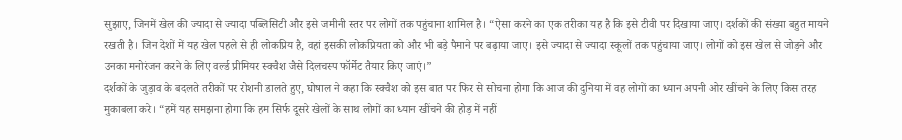सुझाए, जिनमें खेल की ज्यादा से ज्यादा पब्लिसिटी और इसे जमीनी स्तर पर लोगों तक पहुंचाना शामिल है। “ऐसा करने का एक तरीका यह है कि इसे टीवी पर दिखाया जाए। दर्शकों की संख्या बहुत मायने रखती है। जिन देशों में यह खेल पहले से ही लोकप्रिय है, वहां इसकी लोकप्रियता को और भी बड़े पैमाने पर बढ़ाया जाए। इसे ज्यादा से ज्यादा स्कूलों तक पहुंचाया जाए। लोगों को इस खेल से जोड़ने और उनका मनोरंजन करने के लिए वर्ल्ड प्रीमियर स्क्वैश जैसे दिलचस्प फॉर्मेट तैयार किए जाएं।”
दर्शकों के जुड़ाव के बदलते तरीकों पर रोशनी डालते हुए, घोषाल ने कहा कि स्क्वैश को इस बात पर फिर से सोचना होगा कि आज की दुनिया में वह लोगों का ध्यान अपनी ओर खींचने के लिए किस तरह मुकाबला करे। “हमें यह समझना होगा कि हम सिर्फ दूसरे खेलों के साथ लोगों का ध्यान खींचने की होड़ में नहीं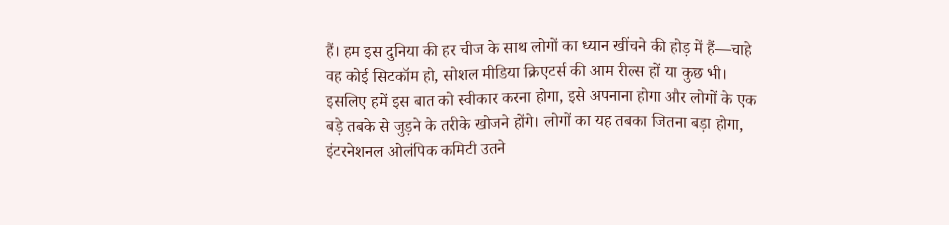हैं। हम इस दुनिया की हर चीज के साथ लोगों का ध्यान खींचने की होड़ में हैं—चाहे वह कोई सिटकॉम हो, सोशल मीडिया क्रिएटर्स की आम रील्स हों या कुछ भी। इसलिए हमें इस बात को स्वीकार करना होगा, इसे अपनाना होगा और लोगों के एक बड़े तबके से जुड़ने के तरीके खोजने होंगे। लोगों का यह तबका जितना बड़ा होगा, इंटरनेशनल ओलंपिक कमिटी उतने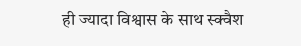ही ज्यादा विश्वास के साथ स्क्वैश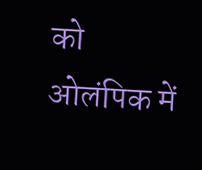को ओलंपिक में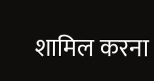शामिल करना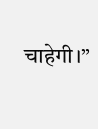चाहेगी।”